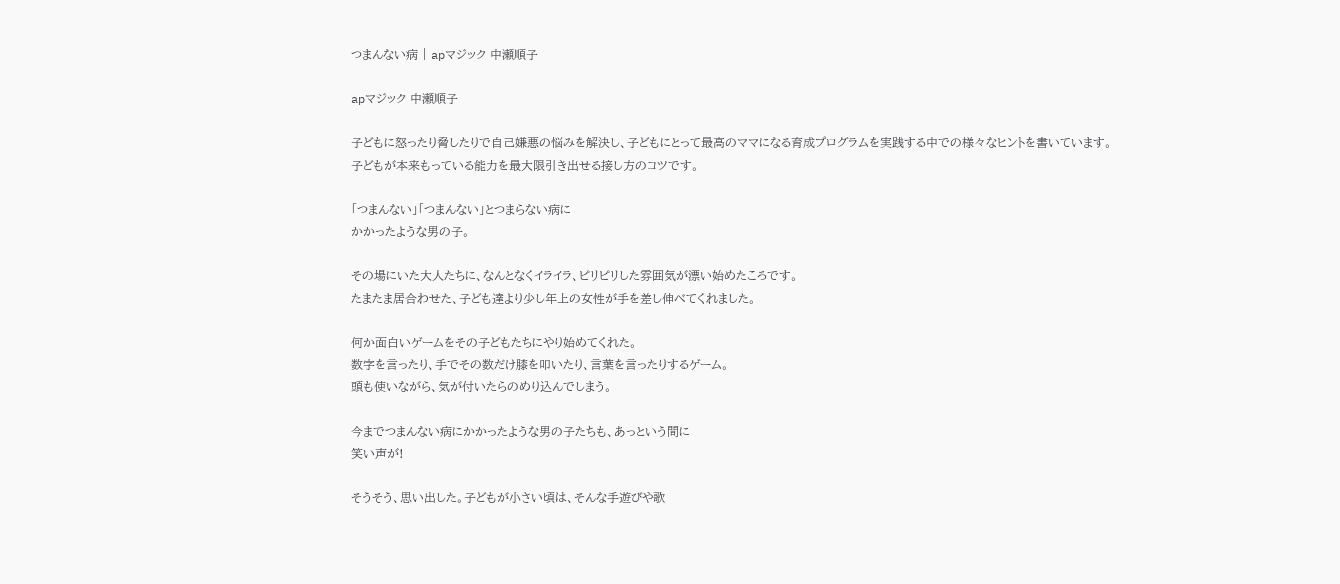つまんない病 | apマジック 中瀬順子

apマジック 中瀬順子

子どもに怒ったり脅したりで自己嫌悪の悩みを解決し、子どもにとって最高のママになる育成プログラムを実践する中での様々なヒントを書いています。
子どもが本来もっている能力を最大限引き出せる接し方のコツです。

「つまんない」「つまんない」とつまらない病に
かかったような男の子。

その場にいた大人たちに、なんとなくイライラ、ピリピリした雰囲気が漂い始めたころです。
たまたま居合わせた、子ども達より少し年上の女性が手を差し伸べてくれました。

何か面白いゲームをその子どもたちにやり始めてくれた。
数字を言ったり、手でその数だけ膝を叩いたり、言葉を言ったりするゲーム。
頭も使いながら、気が付いたらのめり込んでしまう。

今までつまんない病にかかったような男の子たちも、あっという間に
笑い声が!

そうそう、思い出した。子どもが小さい頃は、そんな手遊びや歌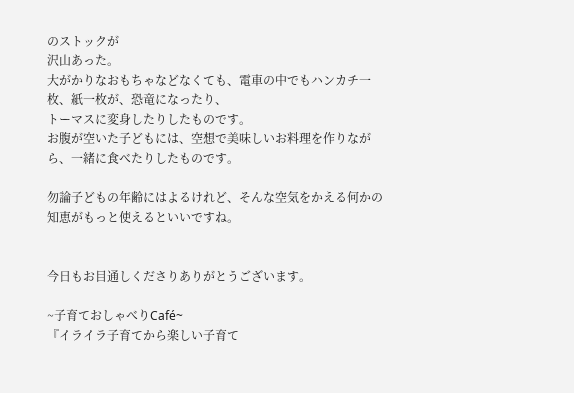のストックが
沢山あった。
大がかりなおもちゃなどなくても、電車の中でもハンカチ一枚、紙一枚が、恐竜になったり、
トーマスに変身したりしたものです。
お腹が空いた子どもには、空想で美味しいお料理を作りながら、一緒に食べたりしたものです。

勿論子どもの年齢にはよるけれど、そんな空気をかえる何かの知恵がもっと使えるといいですね。


今日もお目通しくださりありがとうございます。

~子育ておしゃべりCafé~
『イライラ子育てから楽しい子育て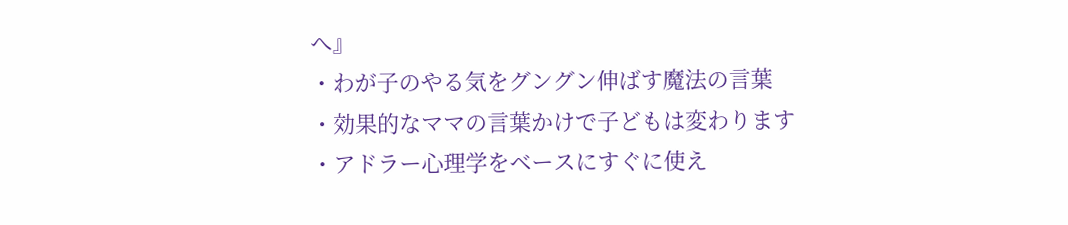へ』
・わが子のやる気をグングン伸ばす魔法の言葉
・効果的なママの言葉かけで子どもは変わります
・アドラー心理学をベースにすぐに使え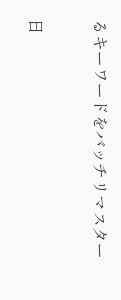るキーワードをバッチリマスター

日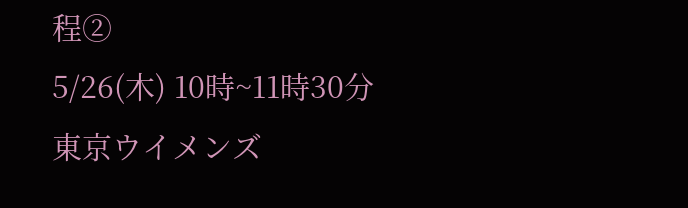程②
5/26(木) 10時~11時30分
東京ウイメンズ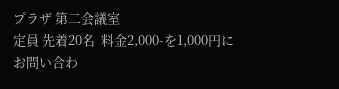プラザ 第二会議室
定員 先着20名  料金2,000-を1,000円に
お問い合わ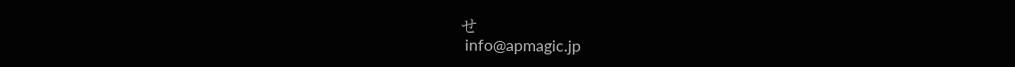せ
 info@apmagic.jp